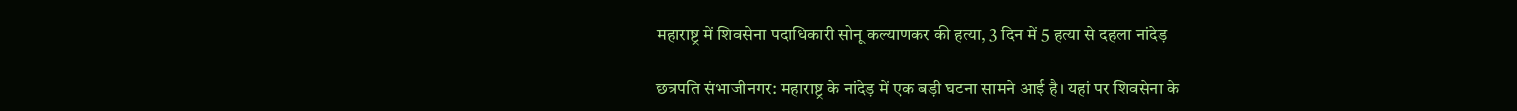महाराष्ट्र में शिवसेना पदाधिकारी सोनू कल्याणकर की हत्या, 3 दिन में 5 हत्या से दहला नांदेड़

छत्रपति संभाजीनगर: महाराष्ट्र के नांदेड़ में एक बड़ी घटना सामने आई है। यहां पर शिवसेना के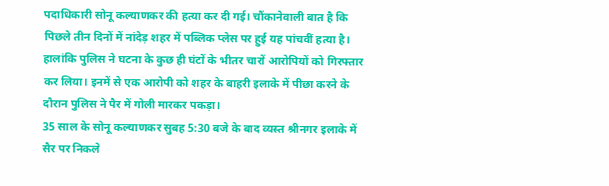पदाधिकारी सोनू कल्याणकर की हत्या कर दी गई। चौंकानेवाली बात है कि पिछले तीन दिनों में नांदेड़ शहर में पब्लिक प्लेस पर हुई यह पांचवीं हत्या है। हालांकि पुलिस ने घटना के कुछ ही घंटों के भीतर चारों आरोपियों को गिरफ्तार कर लिया। इनमें से एक आरोपी को शहर के बाहरी इलाके में पीछा करने के दौरान पुलिस ने पैर में गोली मारकर पकड़ा।
35 साल के सोनू कल्याणकर सुबह 5:30 बजे के बाद व्यस्त श्रीनगर इलाके में सैर पर निकले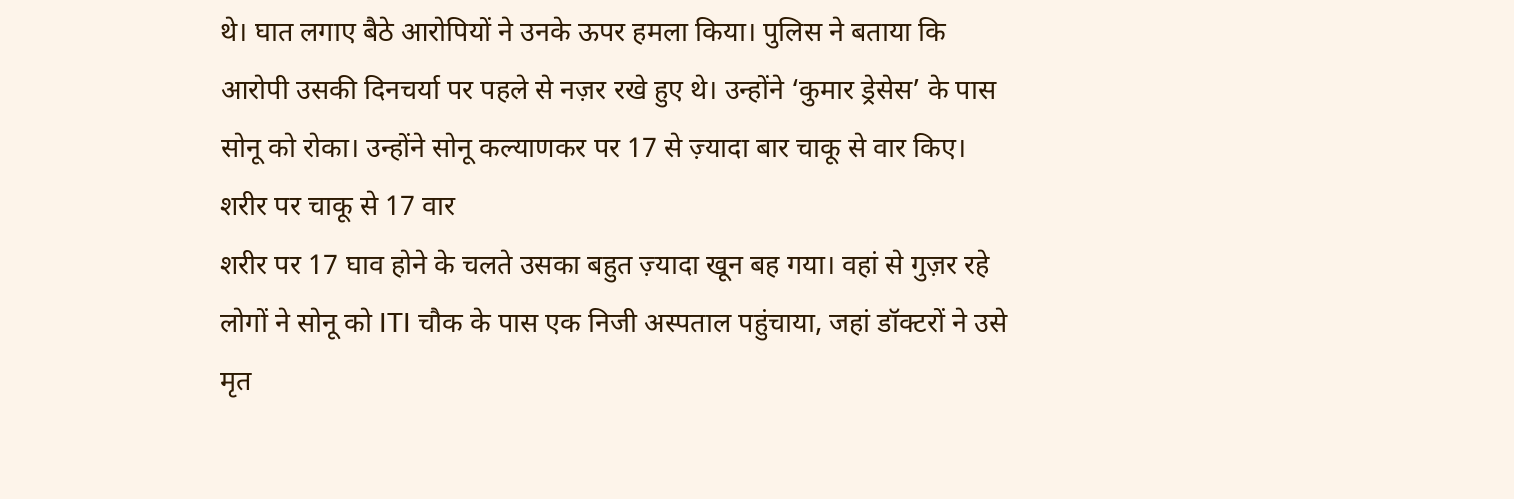थे। घात लगाए बैठे आरोपियों ने उनके ऊपर हमला किया। पुलिस ने बताया कि आरोपी उसकी दिनचर्या पर पहले से नज़र रखे हुए थे। उन्होंने ‘कुमार ड्रेसेस’ के पास सोनू को रोका। उन्होंने सोनू कल्याणकर पर 17 से ज़्यादा बार चाकू से वार किए।
शरीर पर चाकू से 17 वार
शरीर पर 17 घाव होने के चलते उसका बहुत ज़्यादा खून बह गया। वहां से गुज़र रहे लोगों ने सोनू को ITI चौक के पास एक निजी अस्पताल पहुंचाया, जहां डॉक्टरों ने उसे मृत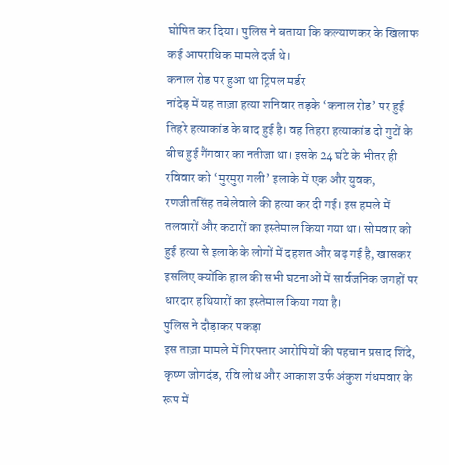घोषित कर दिया। पुलिस ने बताया कि कल्याणकर के खिलाफ कई आपराधिक मामले दर्ज थे।
कनाल रोड पर हुआ था ट्रिपल मर्डर
नांदेड़ में यह ताज़ा हत्या शनिवार तड़के ‘कनाल रोड’ पर हुई तिहरे हत्याकांड के बाद हुई है। वह तिहरा हत्याकांड दो गुटों के बीच हुई गैंगवार का नतीजा था। इसके 24 घंटे के भीतर ही रविवार को ‘मुरमुरा गली’ इलाके में एक और युवक, रणजीतसिंह तबेलेवाले की हत्या कर दी गई। इस हमले में तलवारों और कटारों का इस्तेमाल किया गया था। सोमवार को हुई हत्या से इलाके के लोगों में दहशत और बढ़ गई है, खासकर इसलिए क्योंकि हाल की सभी घटनाओं में सार्वजनिक जगहों पर धारदार हथियारों का इस्तेमाल किया गया है।
पुलिस ने दौड़ाकर पकड़ा
इस ताज़ा मामले में गिरफ्तार आरोपियों की पहचान प्रसाद शिंदे, कृष्ण जोगदंड, रवि लोध और आकाश उर्फ अंकुश गंधमवार के रूप में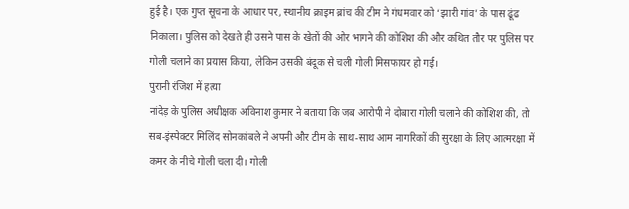हुई है। एक गुप्त सूचना के आधार पर, स्थानीय क्राइम ब्रांच की टीम ने गंधमवार को ‘झारी गांव’ के पास ढूंढ निकाला। पुलिस को देखते ही उसने पास के खेतों की ओर भागने की कोशिश की और कथित तौर पर पुलिस पर गोली चलाने का प्रयास किया, लेकिन उसकी बंदूक से चली गोली मिसफायर हो गई।
पुरानी रंजिश में हत्या
नांदेड़ के पुलिस अधीक्षक अविनाश कुमार ने बताया कि जब आरोपी ने दोबारा गोली चलाने की कोशिश की, तो सब-इंस्पेक्टर मिलिंद सोनकांबले ने अपनी और टीम के साथ-साथ आम नागरिकों की सुरक्षा के लिए आत्मरक्षा में कमर के नीचे गोली चला दी। गोली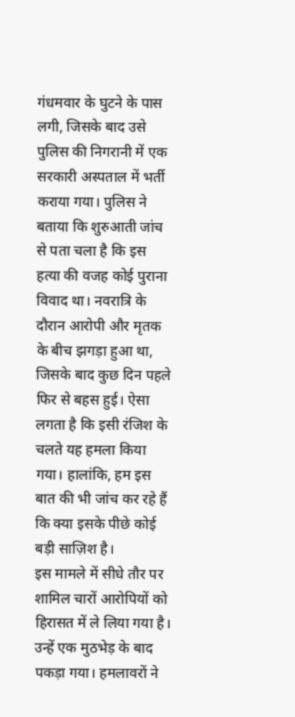गंधमवार के घुटने के पास लगी, जिसके बाद उसे पुलिस की निगरानी में एक सरकारी अस्पताल में भर्ती कराया गया। पुलिस ने बताया कि शुरुआती जांच से पता चला है कि इस हत्या की वजह कोई पुराना विवाद था। नवरात्रि के दौरान आरोपी और मृतक के बीच झगड़ा हुआ था, जिसके बाद कुछ दिन पहले फिर से बहस हुई। ऐसा लगता है कि इसी रंजिश के चलते यह हमला किया गया। हालांकि, हम इस बात की भी जांच कर रहे हैं कि क्या इसके पीछे कोई बड़ी साज़िश है।
इस मामले में सीधे तौर पर शामिल चारों आरोपियों को हिरासत में ले लिया गया है। उन्हें एक मुठभेड़ के बाद पकड़ा गया। हमलावरों ने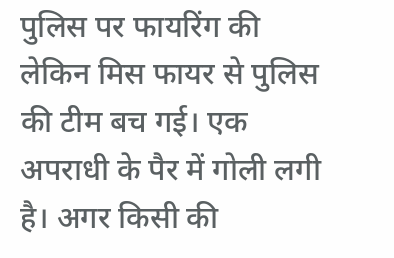पुलिस पर फायरिंग की लेकिन मिस फायर से पुलिस की टीम बच गई। एक अपराधी के पैर में गोली लगी है। अगर किसी की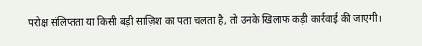परोक्ष संलिप्तता या किसी बड़ी साज़िश का पता चलता है, तो उनके खिलाफ कड़ी कार्रवाई की जाएगी।